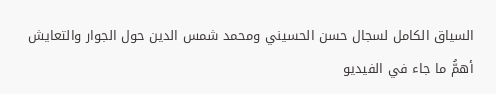السياق الكامل لسجال حسن الحسيني ومحمد شمس الدين حول الجوار والتعايش
أهمُّ ما جاء في الفيديو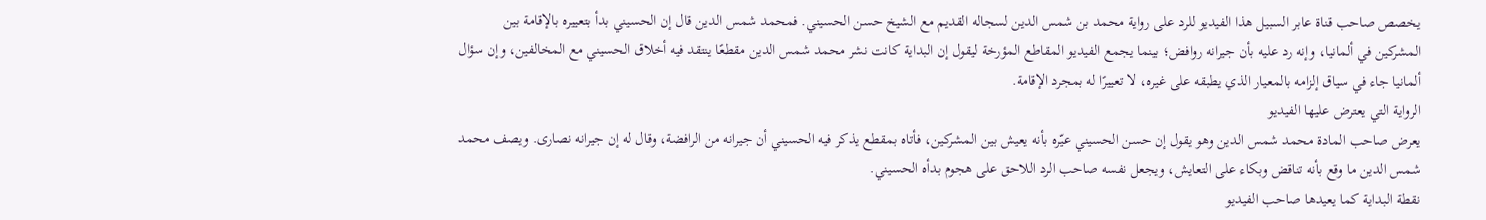يخصص صاحب قناة عابر السبيل هذا الفيديو للرد على رواية محمد بن شمس الدين لسجاله القديم مع الشيخ حسن الحسيني. فمحمد شمس الدين قال إن الحسيني بدأ بتعييره بالإقامة بين المشركين في ألمانيا، وإنه رد عليه بأن جيرانه روافض؛ بينما يجمع الفيديو المقاطع المؤرخة ليقول إن البداية كانت نشر محمد شمس الدين مقطعًا ينتقد فيه أخلاق الحسيني مع المخالفين، وإن سؤال ألمانيا جاء في سياق إلزامه بالمعيار الذي يطبقه على غيره، لا تعييرًا له بمجرد الإقامة.
الرواية التي يعترض عليها الفيديو
يعرض صاحب المادة محمد شمس الدين وهو يقول إن حسن الحسيني عيّره بأنه يعيش بين المشركين، فأتاه بمقطع يذكر فيه الحسيني أن جيرانه من الرافضة، وقال له إن جيرانه نصارى. ويصف محمد شمس الدين ما وقع بأنه تناقض وبكاء على التعايش، ويجعل نفسه صاحب الرد اللاحق على هجوم بدأه الحسيني.
نقطة البداية كما يعيدها صاحب الفيديو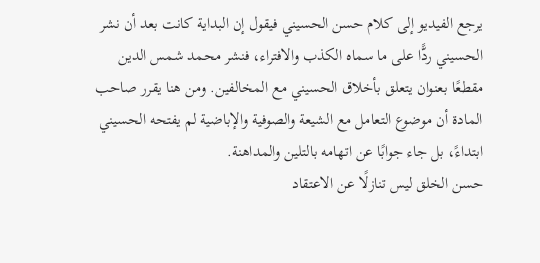يرجع الفيديو إلى كلام حسن الحسيني فيقول إن البداية كانت بعد أن نشر الحسيني ردًّا على ما سماه الكذب والافتراء، فنشر محمد شمس الدين مقطعًا بعنوان يتعلق بأخلاق الحسيني مع المخالفين. ومن هنا يقرر صاحب المادة أن موضوع التعامل مع الشيعة والصوفية والإباضية لم يفتحه الحسيني ابتداءً، بل جاء جوابًا عن اتهامه بالتلين والمداهنة.
حسن الخلق ليس تنازلًا عن الاعتقاد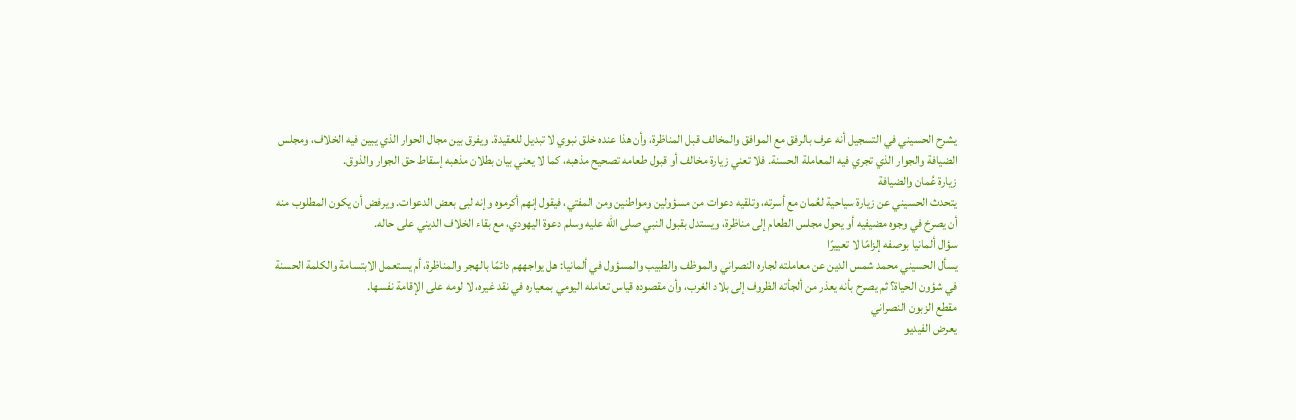يشرح الحسيني في التسجيل أنه عرف بالرفق مع الموافق والمخالف قبل المناظرة، وأن هذا عنده خلق نبوي لا تبديل للعقيدة. ويفرق بين مجال الحوار الذي يبين فيه الخلاف، ومجلس الضيافة والجوار الذي تجري فيه المعاملة الحسنة. فلا تعني زيارة مخالف أو قبول طعامه تصحيح مذهبه، كما لا يعني بيان بطلان مذهبه إسقاط حق الجوار والذوق.
زيارة عُمان والضيافة
يتحدث الحسيني عن زيارة سياحية لعُمان مع أسرته، وتلقيه دعوات من مسؤولين ومواطنين ومن المفتي، فيقول إنهم أكرموه وإنه لبى بعض الدعوات. ويرفض أن يكون المطلوب منه أن يصرخ في وجوه مضيفيه أو يحول مجلس الطعام إلى مناظرة، ويستدل بقبول النبي صلى الله عليه وسلم دعوة اليهودي، مع بقاء الخلاف الديني على حاله.
سؤال ألمانيا بوصفه إلزامًا لا تعييرًا
يسأل الحسيني محمد شمس الدين عن معاملته لجاره النصراني والموظف والطبيب والمسؤول في ألمانيا: هل يواجههم دائمًا بالهجر والمناظرة، أم يستعمل الابتسامة والكلمة الحسنة في شؤون الحياة؟ ثم يصرح بأنه يعذر من ألجأته الظروف إلى بلاد الغرب، وأن مقصوده قياس تعامله اليومي بمعياره في نقد غيره، لا لومه على الإقامة نفسها.
مقطع الزبون النصراني
يعرض الفيديو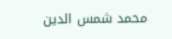محمد شمس الدين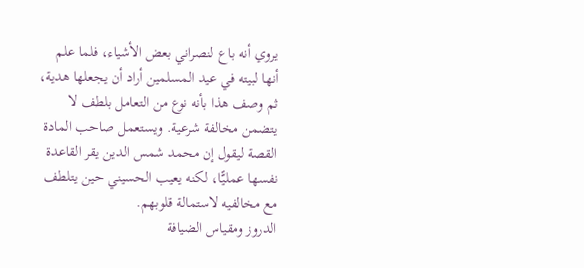يروي أنه باع لنصراني بعض الأشياء، فلما علم أنها لبيته في عيد المسلمين أراد أن يجعلها هدية، ثم وصف هذا بأنه نوع من التعامل بلطف لا يتضمن مخالفة شرعية. ويستعمل صاحب المادة القصة ليقول إن محمد شمس الدين يقر القاعدة نفسها عمليًّا، لكنه يعيب الحسيني حين يتلطف مع مخالفيه لاستمالة قلوبهم.
الدروز ومقياس الضيافة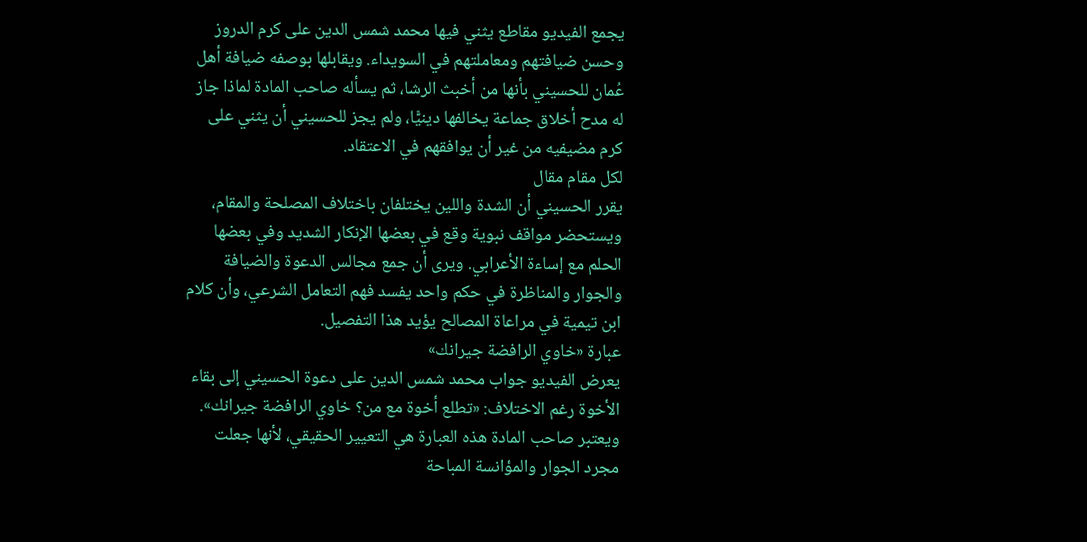يجمع الفيديو مقاطع يثني فيها محمد شمس الدين على كرم الدروز وحسن ضيافتهم ومعاملتهم في السويداء. ويقابلها بوصفه ضيافة أهل عُمان للحسيني بأنها من أخبث الرشا، ثم يسأله صاحب المادة لماذا جاز له مدح أخلاق جماعة يخالفها دينيًّا، ولم يجز للحسيني أن يثني على كرم مضيفيه من غير أن يوافقهم في الاعتقاد.
لكل مقام مقال
يقرر الحسيني أن الشدة واللين يختلفان باختلاف المصلحة والمقام، ويستحضر مواقف نبوية وقع في بعضها الإنكار الشديد وفي بعضها الحلم مع إساءة الأعرابي. ويرى أن جمع مجالس الدعوة والضيافة والجوار والمناظرة في حكم واحد يفسد فهم التعامل الشرعي، وأن كلام ابن تيمية في مراعاة المصالح يؤيد هذا التفصيل.
عبارة «خاوي الرافضة جيرانك»
يعرض الفيديو جواب محمد شمس الدين على دعوة الحسيني إلى بقاء الأخوة رغم الاختلاف: «تطلع أخوة مع من؟ خاوي الرافضة جيرانك». ويعتبر صاحب المادة هذه العبارة هي التعيير الحقيقي، لأنها جعلت مجرد الجوار والمؤانسة المباحة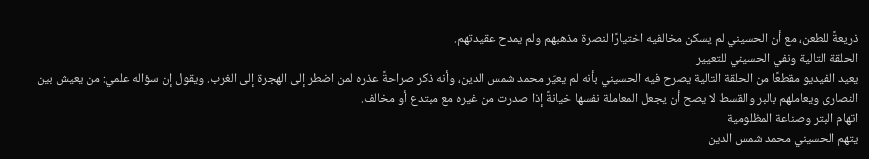ذريعةً للطعن، مع أن الحسيني لم يسكن مخالفيه اختيارًا لنصرة مذهبهم ولم يمدح عقيدتهم.
الحلقة التالية ونفي الحسيني للتعيير
يعيد الفيديو مقطعًا من الحلقة التالية يصرح فيه الحسيني بأنه لم يعيّر محمد شمس الدين، وأنه ذكر صراحةً عذره لمن اضطر إلى الهجرة إلى الغرب. ويقول إن سؤاله علمي: من يعيش بين النصارى ويعاملهم بالبر والقسط لا يصح أن يجعل المعاملة نفسها خيانةً إذا صدرت من غيره مع مبتدع أو مخالف.
اتهام البتر وصناعة المظلومية
يتهم الحسيني محمد شمس الدين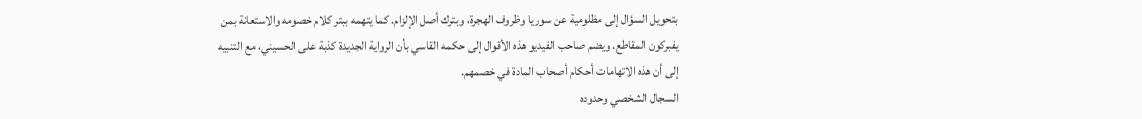بتحويل السؤال إلى مظلومية عن سوريا وظروف الهجرة، وبترك أصل الإلزام. كما يتهمه ببتر كلام خصومه والاستعانة بمن يفبركون المقاطع. ويضم صاحب الفيديو هذه الأقوال إلى حكمه القاسي بأن الرواية الجديدة كذبة على الحسيني، مع التنبيه إلى أن هذه الاتهامات أحكام أصحاب المادة في خصمهم.
السجال الشخصي وحدوده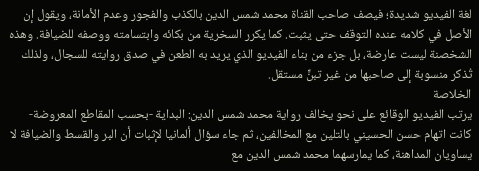لغة الفيديو شديدة؛ فيصف صاحب القناة محمد شمس الدين بالكذب والفجور وعدم الأمانة، ويقول إن الأصل في كلامه عنده التوقف حتى يثبت. كما يكرر السخرية من بكائه وابتسامته ووصفه للضيافة. وهذه الشخصنة ليست عارضة، بل جزء من بناء الفيديو الذي يريد به الطعن في صدق روايته للسجال، ولذلك تُذكر منسوبة إلى صاحبها من غير تبنٍّ مستقل.
الخلاصة
يرتب الفيديو الوقائع على نحو يخالف رواية محمد شمس الدين: البداية -بحسب المقاطع المعروضة- كانت اتهام حسن الحسيني بالتلين مع المخالفين، ثم جاء سؤال ألمانيا لإثبات أن البر والقسط والضيافة لا يساويان المداهنة، كما يمارسهما محمد شمس الدين مع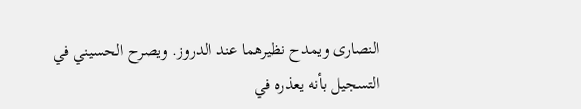النصارى ويمدح نظيرهما عند الدروز. ويصرح الحسيني في التسجيل بأنه يعذره في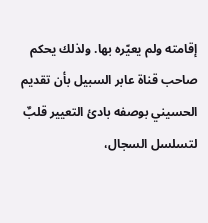إقامته ولم يعيّره بها. ولذلك يحكم صاحب قناة عابر السبيل بأن تقديم الحسيني بوصفه بادئ التعيير قلبٌ لتسلسل السجال،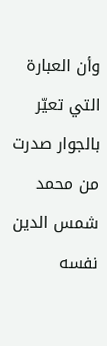وأن العبارة التي تعيّر بالجوار صدرت من محمد شمس الدين نفسه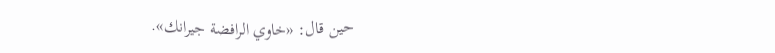حين قال: «خاوي الرافضة جيرانك».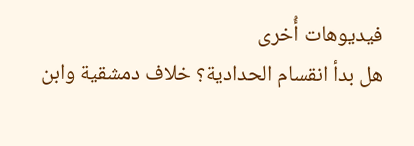فيديوهات أُخرى
هل بدأ انقسام الحدادية؟ خلاف دمشقية وابن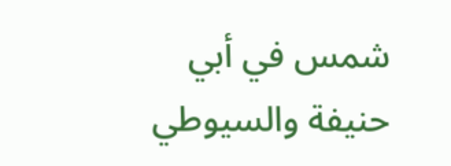شمس في أبي حنيفة والسيوطي